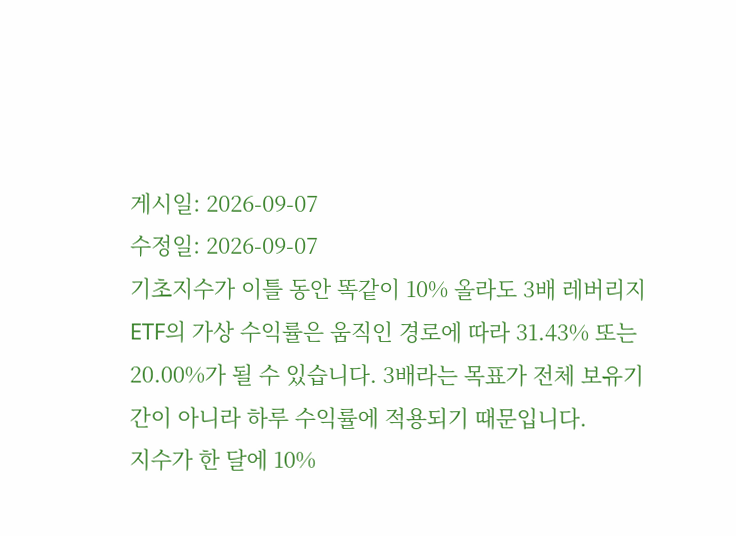게시일: 2026-09-07
수정일: 2026-09-07
기초지수가 이틀 동안 똑같이 10% 올라도 3배 레버리지 ETF의 가상 수익률은 움직인 경로에 따라 31.43% 또는 20.00%가 될 수 있습니다. 3배라는 목표가 전체 보유기간이 아니라 하루 수익률에 적용되기 때문입니다.
지수가 한 달에 10%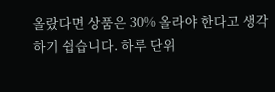올랐다면 상품은 30% 올라야 한다고 생각하기 쉽습니다. 하루 단위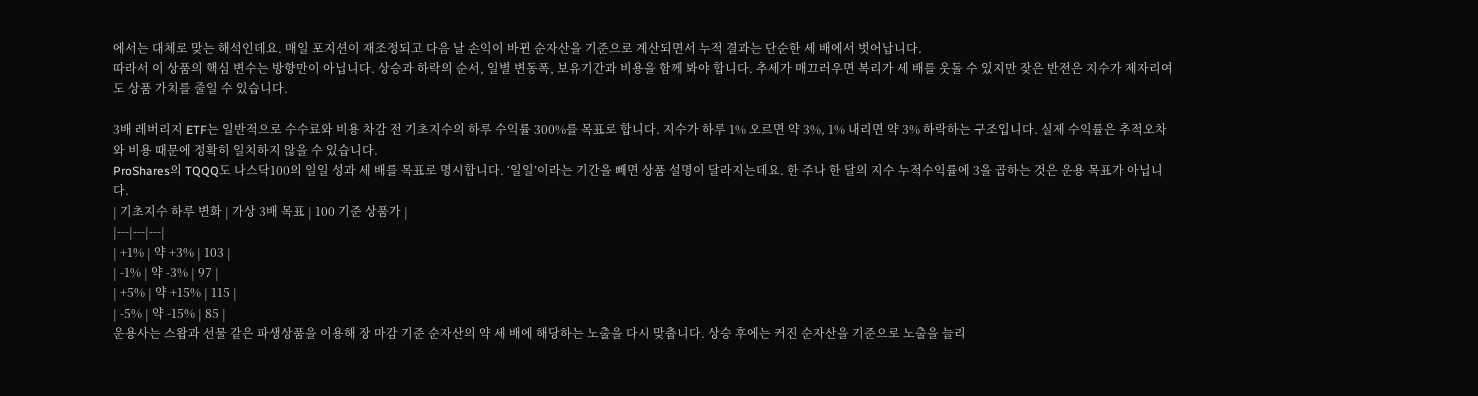에서는 대체로 맞는 해석인데요. 매일 포지션이 재조정되고 다음 날 손익이 바뀐 순자산을 기준으로 계산되면서 누적 결과는 단순한 세 배에서 벗어납니다.
따라서 이 상품의 핵심 변수는 방향만이 아닙니다. 상승과 하락의 순서, 일별 변동폭, 보유기간과 비용을 함께 봐야 합니다. 추세가 매끄러우면 복리가 세 배를 웃돌 수 있지만 잦은 반전은 지수가 제자리여도 상품 가치를 줄일 수 있습니다.

3배 레버리지 ETF는 일반적으로 수수료와 비용 차감 전 기초지수의 하루 수익률 300%를 목표로 합니다. 지수가 하루 1% 오르면 약 3%, 1% 내리면 약 3% 하락하는 구조입니다. 실제 수익률은 추적오차와 비용 때문에 정확히 일치하지 않을 수 있습니다.
ProShares의 TQQQ도 나스닥100의 일일 성과 세 배를 목표로 명시합니다. ‘일일’이라는 기간을 빼면 상품 설명이 달라지는데요. 한 주나 한 달의 지수 누적수익률에 3을 곱하는 것은 운용 목표가 아닙니다.
| 기초지수 하루 변화 | 가상 3배 목표 | 100 기준 상품가 |
|---|---|---|
| +1% | 약 +3% | 103 |
| -1% | 약 -3% | 97 |
| +5% | 약 +15% | 115 |
| -5% | 약 -15% | 85 |
운용사는 스왑과 선물 같은 파생상품을 이용해 장 마감 기준 순자산의 약 세 배에 해당하는 노출을 다시 맞춥니다. 상승 후에는 커진 순자산을 기준으로 노출을 늘리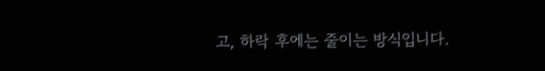고, 하락 후에는 줄이는 방식입니다.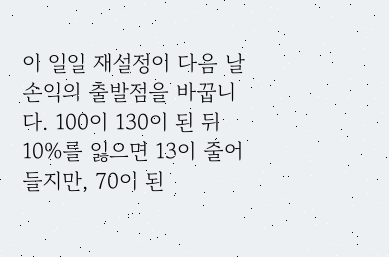이 일일 재설정이 다음 날 손익의 출발점을 바꿉니다. 100이 130이 된 뒤 10%를 잃으면 13이 줄어들지만, 70이 된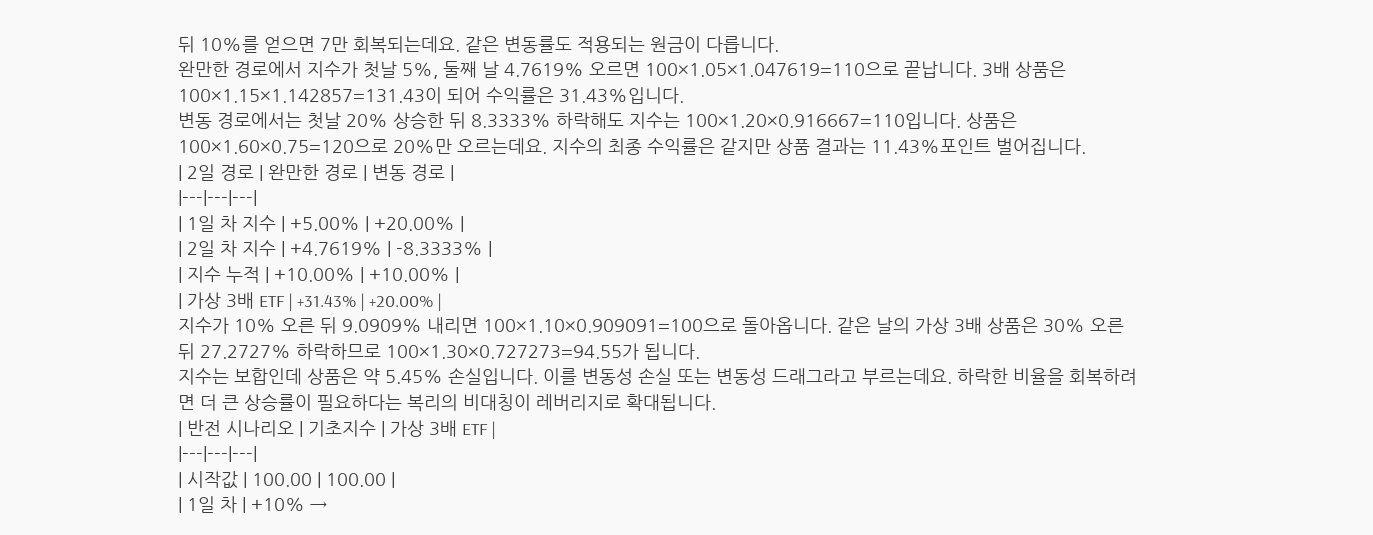뒤 10%를 얻으면 7만 회복되는데요. 같은 변동률도 적용되는 원금이 다릅니다.
완만한 경로에서 지수가 첫날 5%, 둘째 날 4.7619% 오르면 100×1.05×1.047619=110으로 끝납니다. 3배 상품은 100×1.15×1.142857=131.43이 되어 수익률은 31.43%입니다.
변동 경로에서는 첫날 20% 상승한 뒤 8.3333% 하락해도 지수는 100×1.20×0.916667=110입니다. 상품은 100×1.60×0.75=120으로 20%만 오르는데요. 지수의 최종 수익률은 같지만 상품 결과는 11.43%포인트 벌어집니다.
| 2일 경로 | 완만한 경로 | 변동 경로 |
|---|---|---|
| 1일 차 지수 | +5.00% | +20.00% |
| 2일 차 지수 | +4.7619% | -8.3333% |
| 지수 누적 | +10.00% | +10.00% |
| 가상 3배 ETF | +31.43% | +20.00% |
지수가 10% 오른 뒤 9.0909% 내리면 100×1.10×0.909091=100으로 돌아옵니다. 같은 날의 가상 3배 상품은 30% 오른 뒤 27.2727% 하락하므로 100×1.30×0.727273=94.55가 됩니다.
지수는 보합인데 상품은 약 5.45% 손실입니다. 이를 변동성 손실 또는 변동성 드래그라고 부르는데요. 하락한 비율을 회복하려면 더 큰 상승률이 필요하다는 복리의 비대칭이 레버리지로 확대됩니다.
| 반전 시나리오 | 기초지수 | 가상 3배 ETF |
|---|---|---|
| 시작값 | 100.00 | 100.00 |
| 1일 차 | +10% →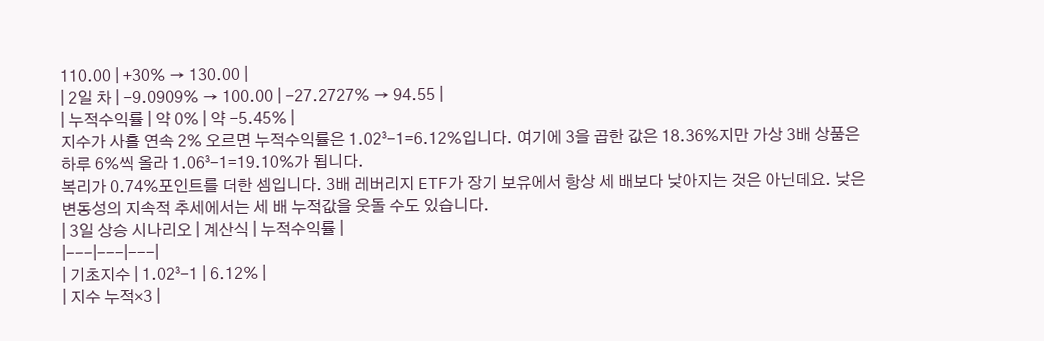110.00 | +30% → 130.00 |
| 2일 차 | -9.0909% → 100.00 | -27.2727% → 94.55 |
| 누적수익률 | 약 0% | 약 -5.45% |
지수가 사흘 연속 2% 오르면 누적수익률은 1.02³-1=6.12%입니다. 여기에 3을 곱한 값은 18.36%지만 가상 3배 상품은 하루 6%씩 올라 1.06³-1=19.10%가 됩니다.
복리가 0.74%포인트를 더한 셈입니다. 3배 레버리지 ETF가 장기 보유에서 항상 세 배보다 낮아지는 것은 아닌데요. 낮은 변동성의 지속적 추세에서는 세 배 누적값을 웃돌 수도 있습니다.
| 3일 상승 시나리오 | 계산식 | 누적수익률 |
|---|---|---|
| 기초지수 | 1.02³-1 | 6.12% |
| 지수 누적×3 |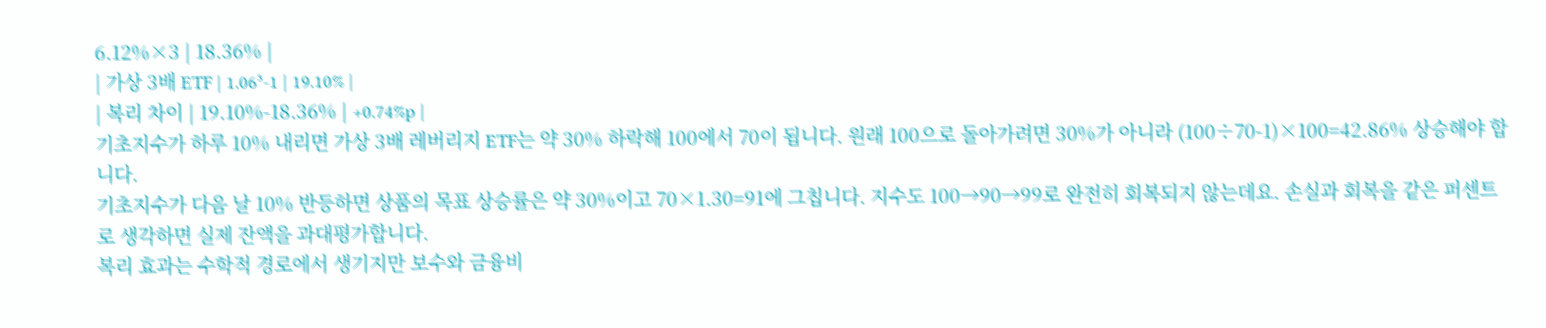6.12%×3 | 18.36% |
| 가상 3배 ETF | 1.06³-1 | 19.10% |
| 복리 차이 | 19.10%-18.36% | +0.74%p |
기초지수가 하루 10% 내리면 가상 3배 레버리지 ETF는 약 30% 하락해 100에서 70이 됩니다. 원래 100으로 돌아가려면 30%가 아니라 (100÷70-1)×100=42.86% 상승해야 합니다.
기초지수가 다음 날 10% 반등하면 상품의 목표 상승률은 약 30%이고 70×1.30=91에 그칩니다. 지수도 100→90→99로 완전히 회복되지 않는데요. 손실과 회복을 같은 퍼센트로 생각하면 실제 잔액을 과대평가합니다.
복리 효과는 수학적 경로에서 생기지만 보수와 금융비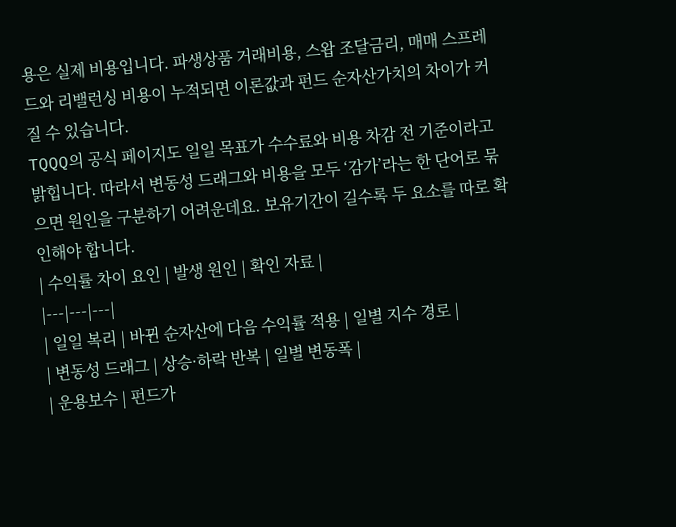용은 실제 비용입니다. 파생상품 거래비용, 스왑 조달금리, 매매 스프레드와 리밸런싱 비용이 누적되면 이론값과 펀드 순자산가치의 차이가 커질 수 있습니다.
TQQQ의 공식 페이지도 일일 목표가 수수료와 비용 차감 전 기준이라고 밝힙니다. 따라서 변동성 드래그와 비용을 모두 ‘감가’라는 한 단어로 묶으면 원인을 구분하기 어려운데요. 보유기간이 길수록 두 요소를 따로 확인해야 합니다.
| 수익률 차이 요인 | 발생 원인 | 확인 자료 |
|---|---|---|
| 일일 복리 | 바뀐 순자산에 다음 수익률 적용 | 일별 지수 경로 |
| 변동성 드래그 | 상승·하락 반복 | 일별 변동폭 |
| 운용보수 | 펀드가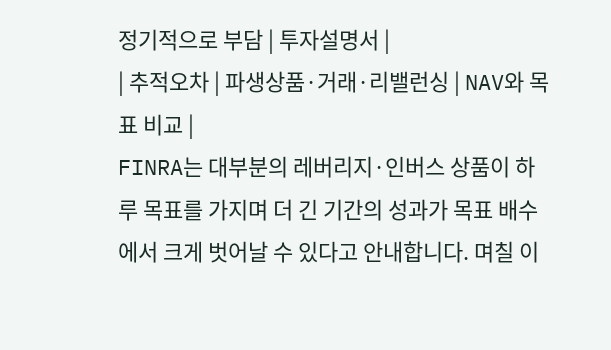정기적으로 부담 | 투자설명서 |
| 추적오차 | 파생상품·거래·리밸런싱 | NAV와 목표 비교 |
FINRA는 대부분의 레버리지·인버스 상품이 하루 목표를 가지며 더 긴 기간의 성과가 목표 배수에서 크게 벗어날 수 있다고 안내합니다. 며칠 이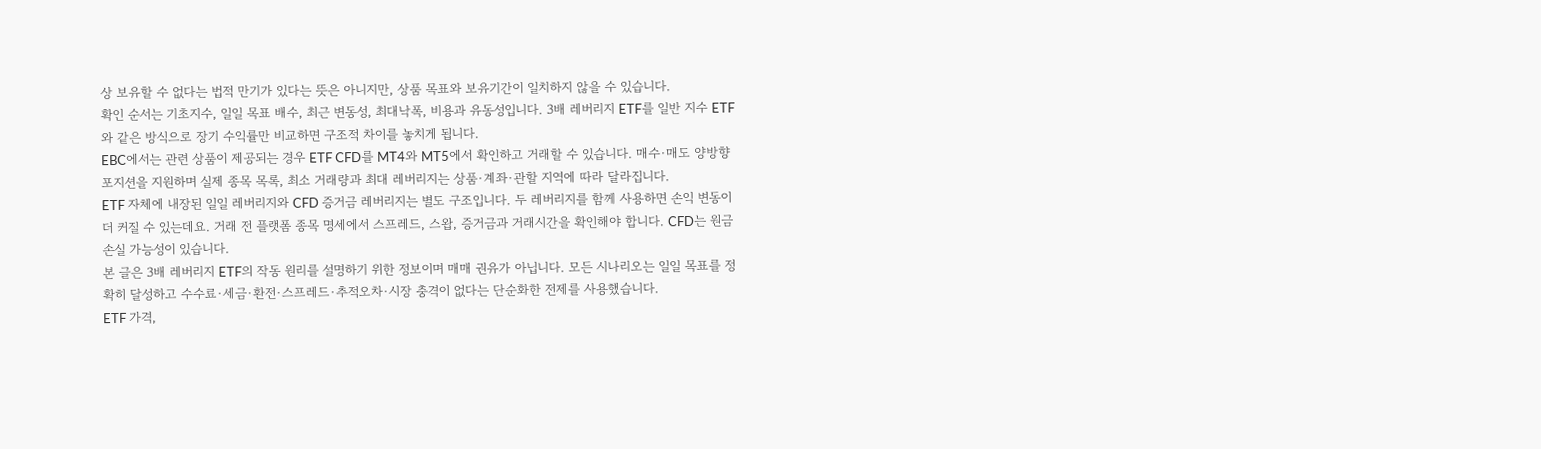상 보유할 수 없다는 법적 만기가 있다는 뜻은 아니지만, 상품 목표와 보유기간이 일치하지 않을 수 있습니다.
확인 순서는 기초지수, 일일 목표 배수, 최근 변동성, 최대낙폭, 비용과 유동성입니다. 3배 레버리지 ETF를 일반 지수 ETF와 같은 방식으로 장기 수익률만 비교하면 구조적 차이를 놓치게 됩니다.
EBC에서는 관련 상품이 제공되는 경우 ETF CFD를 MT4와 MT5에서 확인하고 거래할 수 있습니다. 매수·매도 양방향 포지션을 지원하며 실제 종목 목록, 최소 거래량과 최대 레버리지는 상품·계좌·관할 지역에 따라 달라집니다.
ETF 자체에 내장된 일일 레버리지와 CFD 증거금 레버리지는 별도 구조입니다. 두 레버리지를 함께 사용하면 손익 변동이 더 커질 수 있는데요. 거래 전 플랫폼 종목 명세에서 스프레드, 스왑, 증거금과 거래시간을 확인해야 합니다. CFD는 원금 손실 가능성이 있습니다.
본 글은 3배 레버리지 ETF의 작동 원리를 설명하기 위한 정보이며 매매 권유가 아닙니다. 모든 시나리오는 일일 목표를 정확히 달성하고 수수료·세금·환전·스프레드·추적오차·시장 충격이 없다는 단순화한 전제를 사용했습니다.
ETF 가격,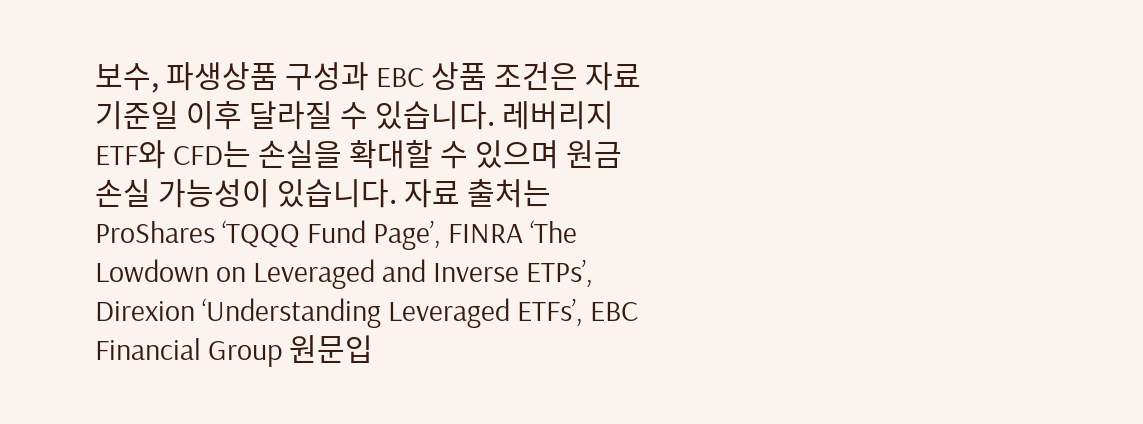보수, 파생상품 구성과 EBC 상품 조건은 자료 기준일 이후 달라질 수 있습니다. 레버리지 ETF와 CFD는 손실을 확대할 수 있으며 원금 손실 가능성이 있습니다. 자료 출처는 ProShares ‘TQQQ Fund Page’, FINRA ‘The Lowdown on Leveraged and Inverse ETPs’, Direxion ‘Understanding Leveraged ETFs’, EBC Financial Group 원문입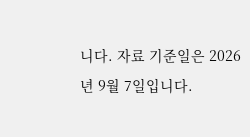니다. 자료 기준일은 2026년 9월 7일입니다.